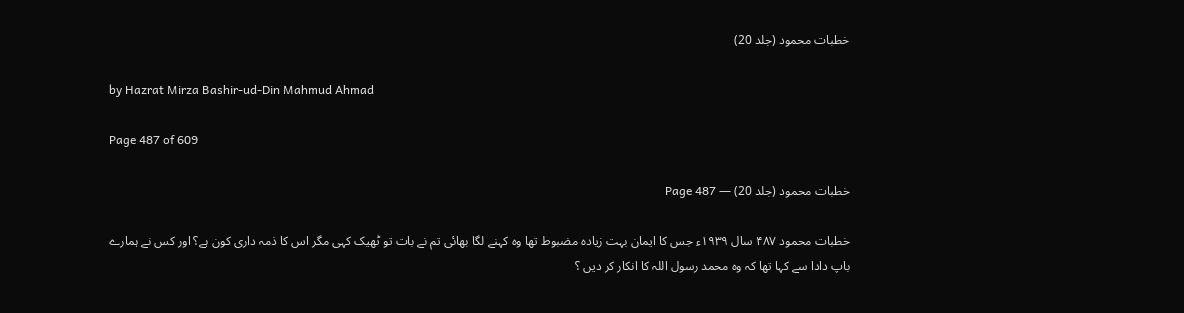خطبات محمود (جلد 20)

by Hazrat Mirza Bashir-ud-Din Mahmud Ahmad

Page 487 of 609

خطبات محمود (جلد 20) — Page 487

خطبات محمود ۴۸۷ سال ۱۹۳۹ء جس کا ایمان بہت زیادہ مضبوط تھا وہ کہنے لگا بھائی تم نے بات تو ٹھیک کہی مگر اس کا ذمہ داری کون ہے؟ اور کس نے ہمارے باپ دادا سے کہا تھا کہ وہ محمد رسول اللہ کا انکار کر دیں ؟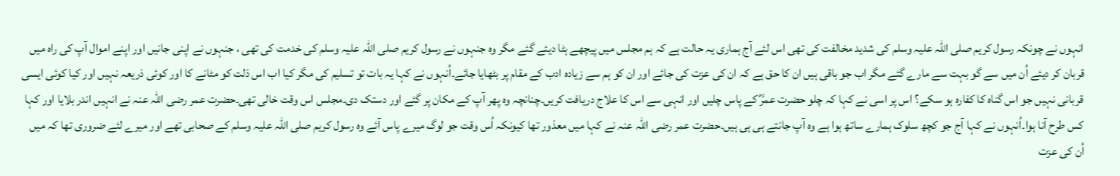انہوں نے چونکہ رسول کریم صلی اللہ علیہ وسلم کی شدید مخالفت کی تھی اس لئے آج ہماری یہ حالت ہے کہ ہم مجلس میں پیچھے ہٹا دیئے گئے مگر وہ جنہوں نے رسول کریم صلی اللہ علیہ وسلم کی خدمت کی تھی ، جنہوں نے اپنی جانیں اور اپنے اموال آپ کی راہ میں قربان کر دیئے اُن میں سے گو بہت سے مارے گئے مگر اب جو باقی ہیں ان کا حق ہے کہ ان کی عزت کی جائے اور ان کو ہم سے زیادہ ادب کے مقام پر بٹھایا جائے۔اُنہوں نے کہا یہ بات تو تسلیم کی مگر کیا اب اس ذلت کو مٹانے کا اور کوئی ذریعہ نہیں اور کیا کوئی ایسی قربانی نہیں جو اس گناہ کا کفارہ ہو سکے؟ اس پر اسی نے کہا کہ چلو حضرت عمرؓ کے پاس چلیں اور انہی سے اس کا علاج دریافت کریں۔چنانچہ وہ پھر آپ کے مکان پر گئے اور دستک دی۔مجلس اس وقت خالی تھی۔حضرت عمر رضی اللہ عنہ نے انہیں اندر بلایا اور کہا کس طرح آنا ہوا۔اُنہوں نے کہا آج جو کچھ سلوک ہمارے ساتھ ہوا ہے وہ آپ جانتے ہی ہی ہیں۔حضرت عمر رضی اللہ عنہ نے کہا میں معذور تھا کیونکہ اُس وقت جو لوگ میرے پاس آئے وہ رسول کریم صلی اللہ علیہ وسلم کے صحابی تھے اور میرے لئے ضروری تھا کہ میں اُن کی عزت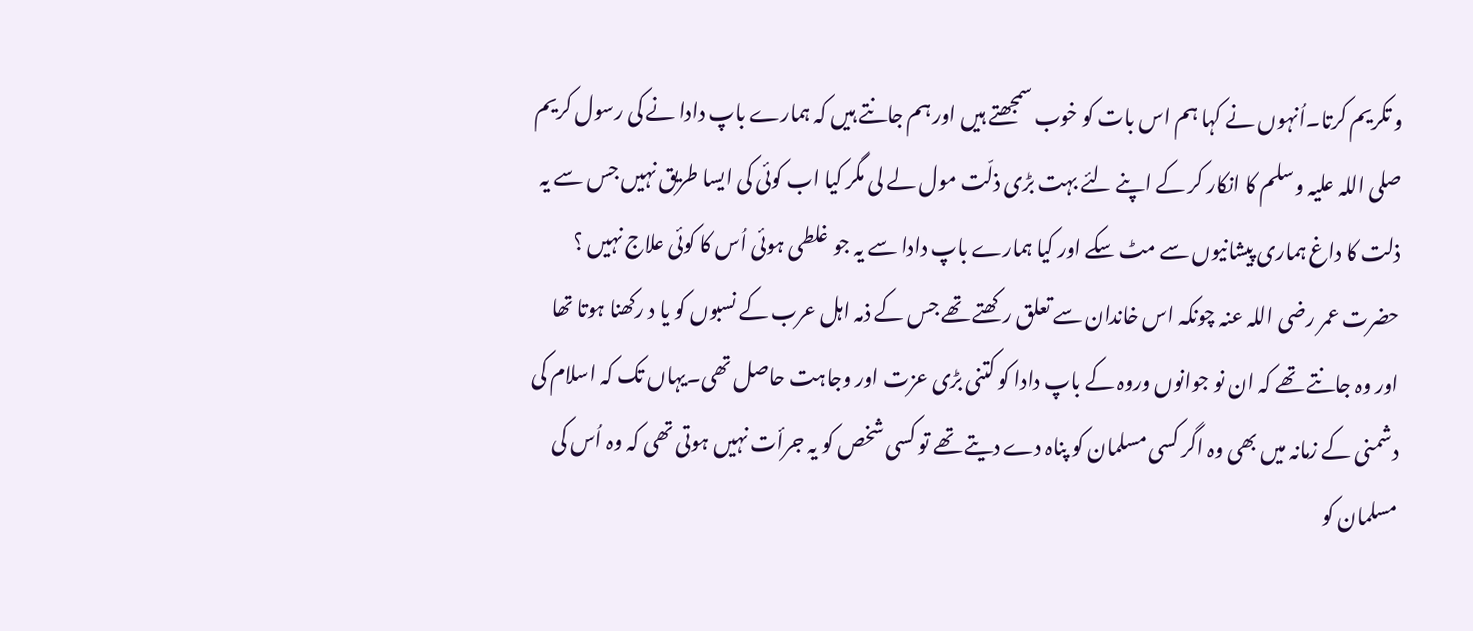و تکریم کرتا۔اُنہوں نے کہا ہم اس بات کو خوب سمجھتے ہیں اور ہم جانتے ہیں کہ ہمارے باپ دادا نے کی رسول کریم صلی اللہ علیہ وسلم کا انکار کر کے اپنے لئے بہت بڑی ذلّت مول لے لی مگر کیا اب کوئی کی ایسا طریق نہیں جس سے یہ ذلت کا داغ ہماری پیشانیوں سے مٹ سکے اور کیا ہمارے باپ دادا سے یہ جو غلطی ہوئی اُس کا کوئی علاج نہیں ؟ حضرت عمر رضی اللہ عنہ چونکہ اس خاندان سے تعلق رکھتے تھے جس کے ذمہ اہل عرب کے نسبوں کو یا د رکھنا ہوتا تھا اور وہ جانتے تھے کہ ان نو جوانوں وروہ کے باپ دادا کو کتنی بڑی عزت اور وجاہت حاصل تھی۔یہاں تک کہ اسلام کی دشمنی کے زمانہ میں بھی وہ اگر کسی مسلمان کو پناہ دے دیتے تھے تو کسی شخص کو یہ جرأت نہیں ہوتی تھی کہ وہ اُس کی مسلمان کو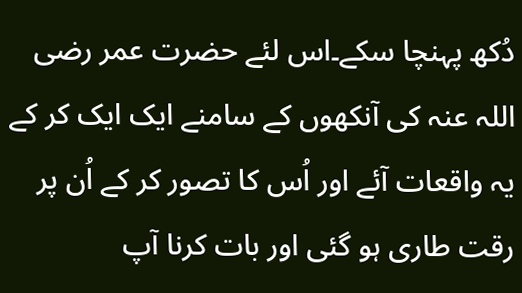دُکھ پہنچا سکے۔اس لئے حضرت عمر رضی اللہ عنہ کی آنکھوں کے سامنے ایک ایک کر کے یہ واقعات آئے اور اُس کا تصور کر کے اُن پر رقت طاری ہو گئی اور بات کرنا آپ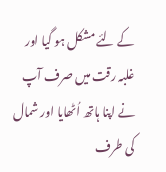کے لئے مشکل ہو گیا اور غلبہ رقت میں صرف آپ نے اپنا ہاتھ اُٹھایا اور شمال کی طرف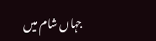جہاں شام میں